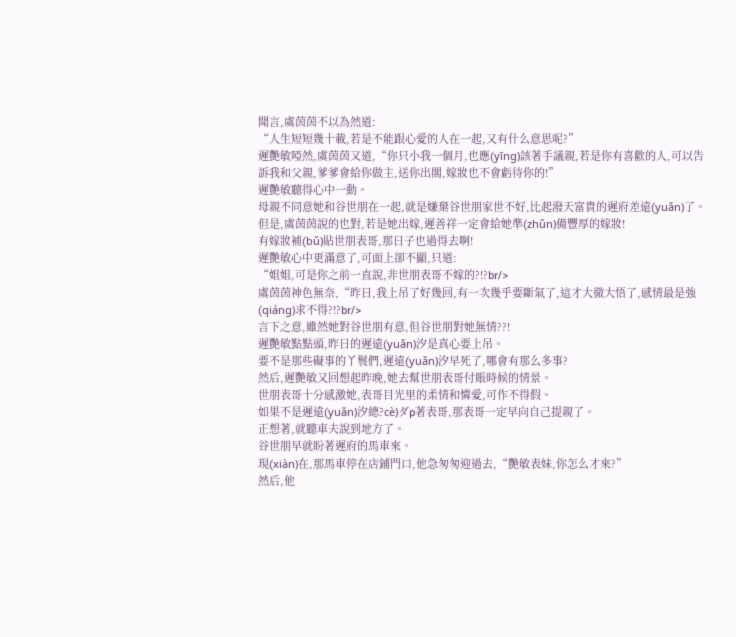聞言,虞茵茵不以為然道:
“人生短短幾十載,若是不能跟心愛的人在一起,又有什么意思呢?”
遲艷敏啞然,虞茵茵又道,“你只小我一個月,也應(yīng)該著手議親,若是你有喜歡的人,可以告訴我和父親,爹爹會給你做主,送你出閣,嫁妝也不會虧待你的!”
遲艷敏聽得心中一動。
母親不同意她和谷世朋在一起,就是嫌棄谷世朋家世不好,比起潑天富貴的遲府差遠(yuǎn)了。
但是,虞茵茵說的也對,若是她出嫁,遲善祥一定會給她準(zhǔn)備豐厚的嫁妝!
有嫁妝補(bǔ)貼世朋表哥,那日子也過得去啊!
遲艷敏心中更滿意了,可面上卻不顯,只道:
“姐姐,可是你之前一直說,非世朋表哥不嫁的?!?br/>
虞茵茵神色無奈,“昨日,我上吊了好幾回,有一次幾乎要斷氣了,這才大徹大悟了,感情最是強(qiáng)求不得?!?br/>
言下之意,雖然她對谷世朋有意,但谷世朋對她無情??!
遲艷敏點點頭,昨日的遲遠(yuǎn)汐是真心要上吊。
要不是那些礙事的丫鬟們,遲遠(yuǎn)汐早死了,哪會有那么多事?
然后,遲艷敏又回想起昨晚,她去幫世朋表哥付賬時候的情景。
世朋表哥十分感激她,表哥目光里的柔情和憐愛,可作不得假。
如果不是遲遠(yuǎn)汐總?cè)ダp著表哥,那表哥一定早向自己提親了。
正想著,就聽車夫說到地方了。
谷世朋早就盼著遲府的馬車來。
現(xiàn)在,那馬車停在店鋪門口,他急匆匆迎過去,“艷敏表妹,你怎么才來?”
然后,他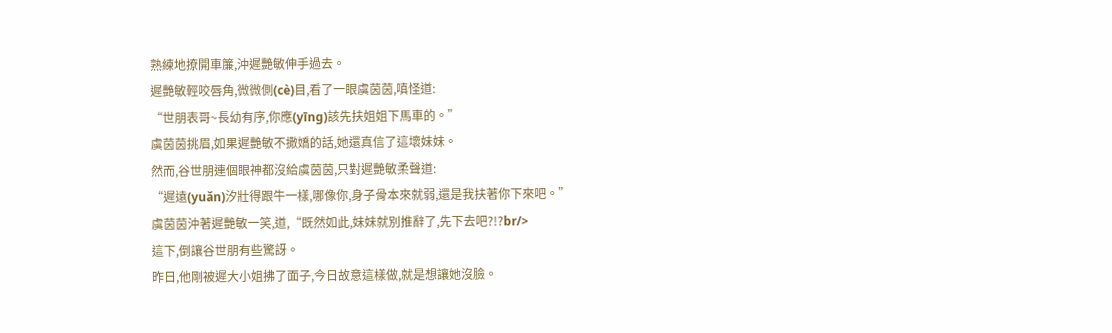熟練地撩開車簾,沖遲艷敏伸手過去。
遲艷敏輕咬唇角,微微側(cè)目,看了一眼虞茵茵,嗔怪道:
“世朋表哥~長幼有序,你應(yīng)該先扶姐姐下馬車的。”
虞茵茵挑眉,如果遲艷敏不撒嬌的話,她還真信了這壞妹妹。
然而,谷世朋連個眼神都沒給虞茵茵,只對遲艷敏柔聲道:
“遲遠(yuǎn)汐壯得跟牛一樣,哪像你,身子骨本來就弱,還是我扶著你下來吧。”
虞茵茵沖著遲艷敏一笑,道,“既然如此,妹妹就別推辭了,先下去吧?!?br/>
這下,倒讓谷世朋有些驚訝。
昨日,他剛被遲大小姐拂了面子,今日故意這樣做,就是想讓她沒臉。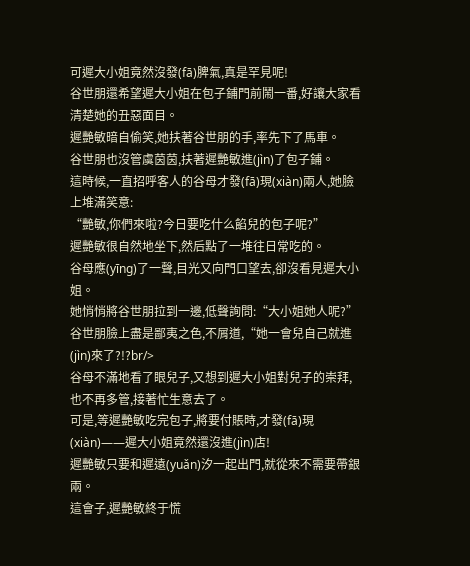可遲大小姐竟然沒發(fā)脾氣,真是罕見呢!
谷世朋還希望遲大小姐在包子鋪門前鬧一番,好讓大家看清楚她的丑惡面目。
遲艷敏暗自偷笑,她扶著谷世朋的手,率先下了馬車。
谷世朋也沒管虞茵茵,扶著遲艷敏進(jìn)了包子鋪。
這時候,一直招呼客人的谷母才發(fā)現(xiàn)兩人,她臉上堆滿笑意:
“艷敏,你們來啦?今日要吃什么餡兒的包子呢?”
遲艷敏很自然地坐下,然后點了一堆往日常吃的。
谷母應(yīng)了一聲,目光又向門口望去,卻沒看見遲大小姐。
她悄悄將谷世朋拉到一邊,低聲詢問:“大小姐她人呢?”
谷世朋臉上盡是鄙夷之色,不屑道,“她一會兒自己就進(jìn)來了?!?br/>
谷母不滿地看了眼兒子,又想到遲大小姐對兒子的崇拜,也不再多管,接著忙生意去了。
可是,等遲艷敏吃完包子,將要付賬時,才發(fā)現(xiàn)——遲大小姐竟然還沒進(jìn)店!
遲艷敏只要和遲遠(yuǎn)汐一起出門,就從來不需要帶銀兩。
這會子,遲艷敏終于慌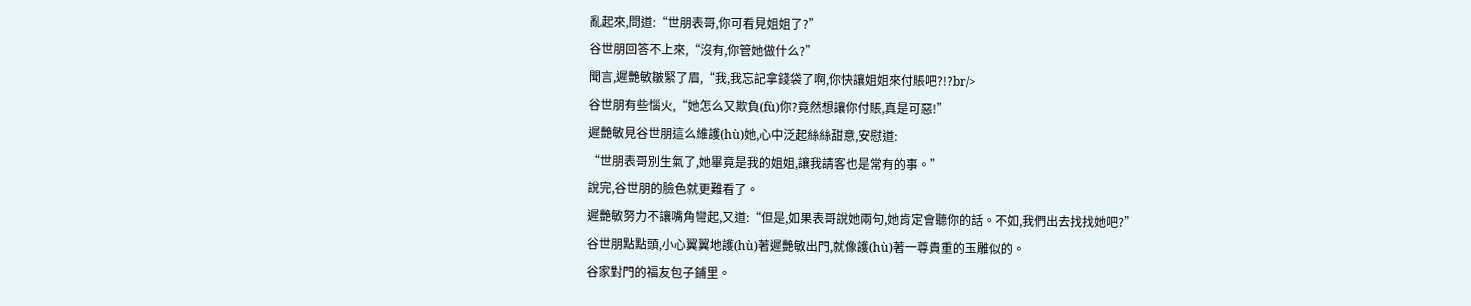亂起來,問道:“世朋表哥,你可看見姐姐了?”
谷世朋回答不上來,“沒有,你管她做什么?”
聞言,遲艷敏皺緊了眉,“我,我忘記拿錢袋了啊,你快讓姐姐來付賬吧?!?br/>
谷世朋有些惱火,“她怎么又欺負(fù)你?竟然想讓你付賬,真是可惡!”
遲艷敏見谷世朋這么維護(hù)她,心中泛起絲絲甜意,安慰道:
“世朋表哥別生氣了,她畢竟是我的姐姐,讓我請客也是常有的事。”
說完,谷世朋的臉色就更難看了。
遲艷敏努力不讓嘴角彎起,又道:“但是,如果表哥說她兩句,她肯定會聽你的話。不如,我們出去找找她吧?”
谷世朋點點頭,小心翼翼地護(hù)著遲艷敏出門,就像護(hù)著一尊貴重的玉雕似的。
谷家對門的福友包子鋪里。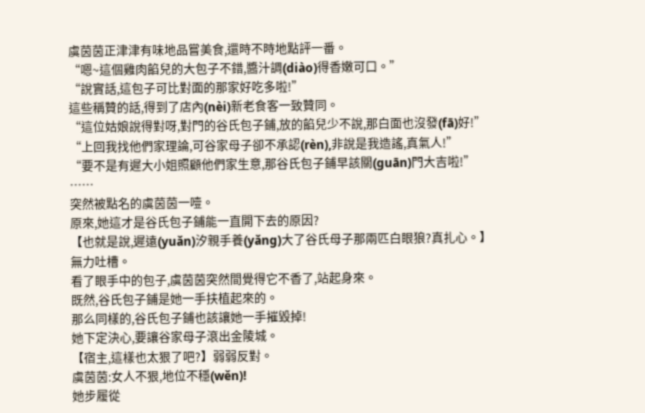虞茵茵正津津有味地品嘗美食,還時不時地點評一番。
“嗯~這個雞肉餡兒的大包子不錯,醬汁調(diào)得香嫩可口。”
“說實話,這包子可比對面的那家好吃多啦!”
這些稱贊的話,得到了店內(nèi)新老食客一致贊同。
“這位姑娘說得對呀,對門的谷氏包子鋪,放的餡兒少不說,那白面也沒發(fā)好!”
“上回我找他們家理論,可谷家母子卻不承認(rèn),非說是我造謠,真氣人!”
“要不是有遲大小姐照顧他們家生意,那谷氏包子鋪早該關(guān)門大吉啦!”
……
突然被點名的虞茵茵一噎。
原來,她這才是谷氏包子鋪能一直開下去的原因?
【也就是說,遲遠(yuǎn)汐親手養(yǎng)大了谷氏母子那兩匹白眼狼?真扎心。】無力吐槽。
看了眼手中的包子,虞茵茵突然間覺得它不香了,站起身來。
既然,谷氏包子鋪是她一手扶植起來的。
那么同樣的,谷氏包子鋪也該讓她一手摧毀掉!
她下定決心,要讓谷家母子滾出金陵城。
【宿主,這樣也太狠了吧?】弱弱反對。
虞茵茵:女人不狠,地位不穩(wěn)!
她步履從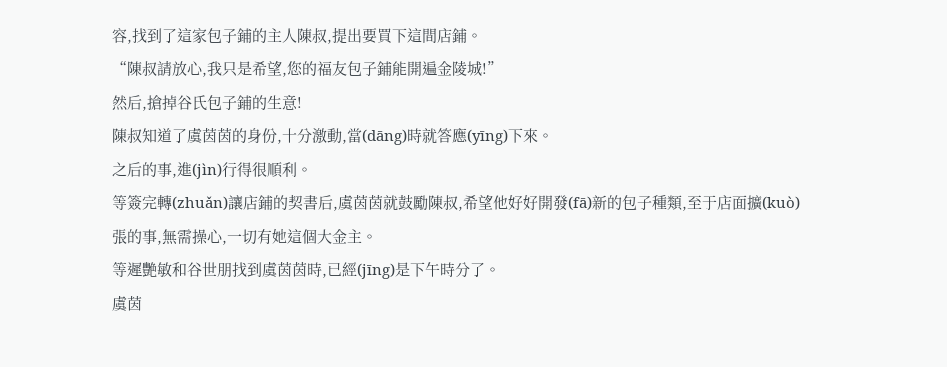容,找到了這家包子鋪的主人陳叔,提出要買下這間店鋪。
“陳叔請放心,我只是希望,您的福友包子鋪能開遍金陵城!”
然后,搶掉谷氏包子鋪的生意!
陳叔知道了虞茵茵的身份,十分激動,當(dāng)時就答應(yīng)下來。
之后的事,進(jìn)行得很順利。
等簽完轉(zhuǎn)讓店鋪的契書后,虞茵茵就鼓勵陳叔,希望他好好開發(fā)新的包子種類,至于店面擴(kuò)張的事,無需操心,一切有她這個大金主。
等遲艷敏和谷世朋找到虞茵茵時,已經(jīng)是下午時分了。
虞茵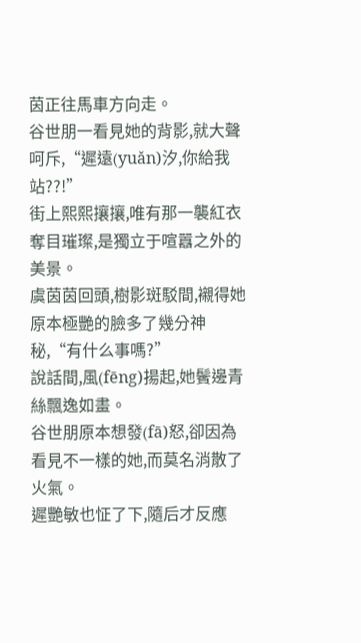茵正往馬車方向走。
谷世朋一看見她的背影,就大聲呵斥,“遲遠(yuǎn)汐,你給我站??!”
街上熙熙攘攘,唯有那一襲紅衣奪目璀璨,是獨立于喧囂之外的美景。
虞茵茵回頭,樹影斑駁間,襯得她原本極艷的臉多了幾分神秘,“有什么事嗎?”
說話間,風(fēng)揚起,她鬢邊青絲飄逸如畫。
谷世朋原本想發(fā)怒,卻因為看見不一樣的她,而莫名消散了火氣。
遲艷敏也怔了下,隨后才反應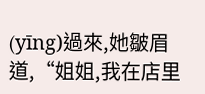(yīng)過來,她皺眉道,“姐姐,我在店里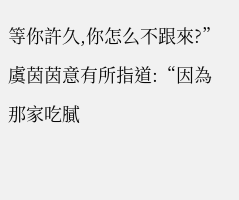等你許久,你怎么不跟來?”
虞茵茵意有所指道:“因為那家吃膩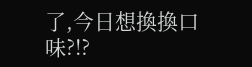了,今日想換換口味?!?